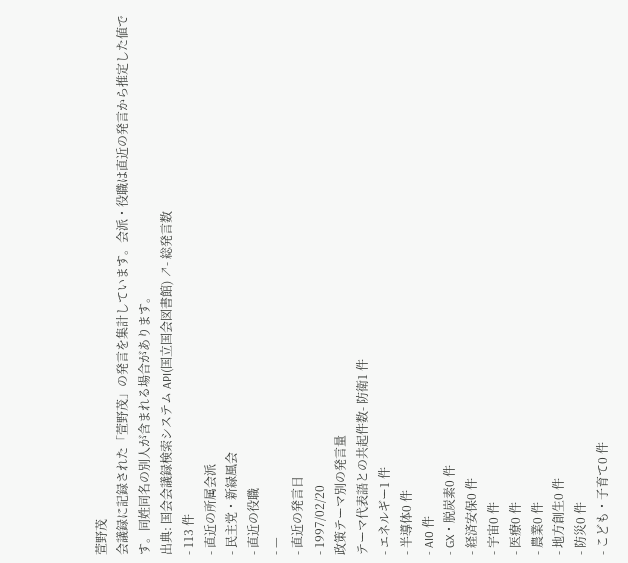萱野茂
会議録に記録された「萱野茂」の発言を集計しています。会派・役職は直近の発言から推定した値です。同姓同名の別人が含まれる場合があります。
出典: 国会会議録検索システム API(国立国会図書館) ↗- 総発言数
- 113 件
- 直近の所属会派
- 民主党・新緑風会
- 直近の役職
- —
- 直近の発言日
- 1997/02/20
政策テーマ別の発言量
テーマ代表語との共起件数- 防衛1 件
- エネルギー1 件
- 半導体0 件
- AI0 件
- GX・脱炭素0 件
- 経済安保0 件
- 宇宙0 件
- 医療0 件
- 農業0 件
- 地方創生0 件
- 防災0 件
- こども・子育て0 件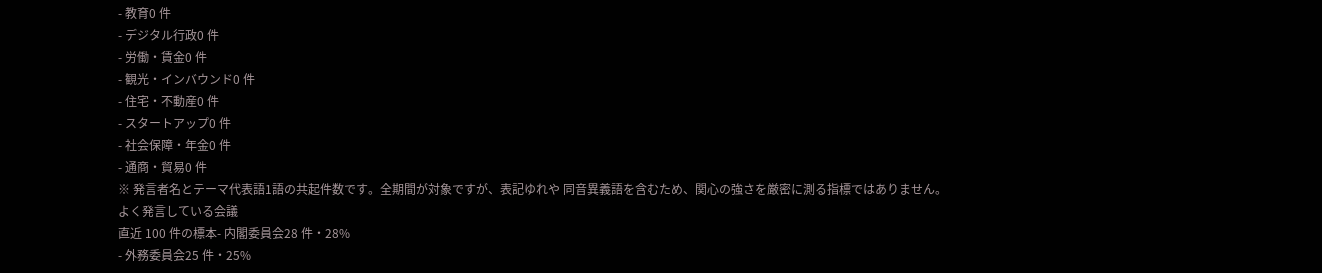- 教育0 件
- デジタル行政0 件
- 労働・賃金0 件
- 観光・インバウンド0 件
- 住宅・不動産0 件
- スタートアップ0 件
- 社会保障・年金0 件
- 通商・貿易0 件
※ 発言者名とテーマ代表語1語の共起件数です。全期間が対象ですが、表記ゆれや 同音異義語を含むため、関心の強さを厳密に測る指標ではありません。
よく発言している会議
直近 100 件の標本- 内閣委員会28 件・28%
- 外務委員会25 件・25%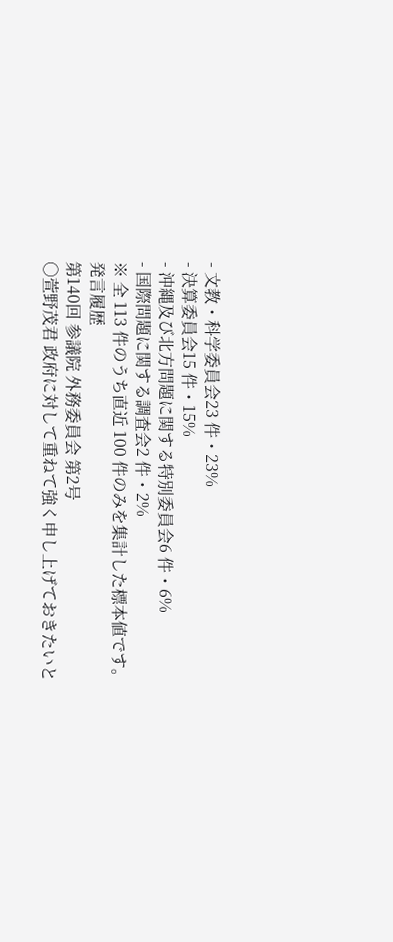- 文教・科学委員会23 件・23%
- 決算委員会15 件・15%
- 沖縄及び北方問題に関する特別委員会6 件・6%
- 国際問題に関する調査会2 件・2%
※ 全 113 件のうち直近 100 件のみを集計した標本値です。
発言履歴
第140回 参議院 外務委員会 第2号
○萱野茂君 政府に対して重ねて強く申し上げておきたいと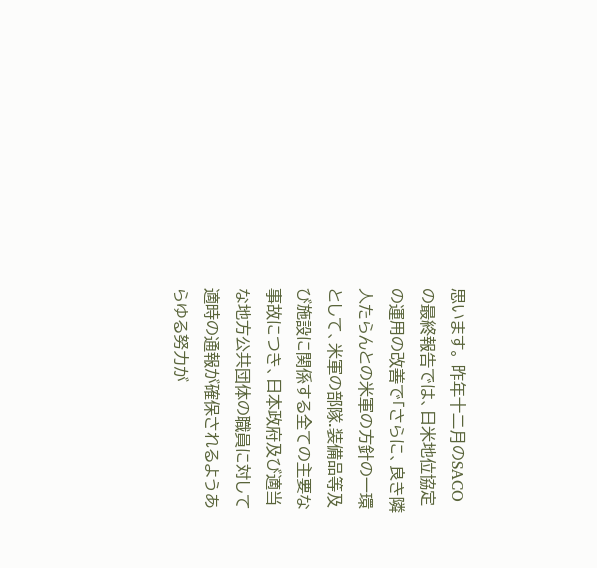思います。 昨年十二月のSACOの最終報告では、日米地位協定の運用の改善で「さらに、良き隣人たらんとの米軍の方針の一環として、米軍の部隊.装備品等及び施設に関係する全ての主要な事故につき、日本政府及び適当な地方公共団体の職員に対して適時の通報が確保されるようあらゆる努力が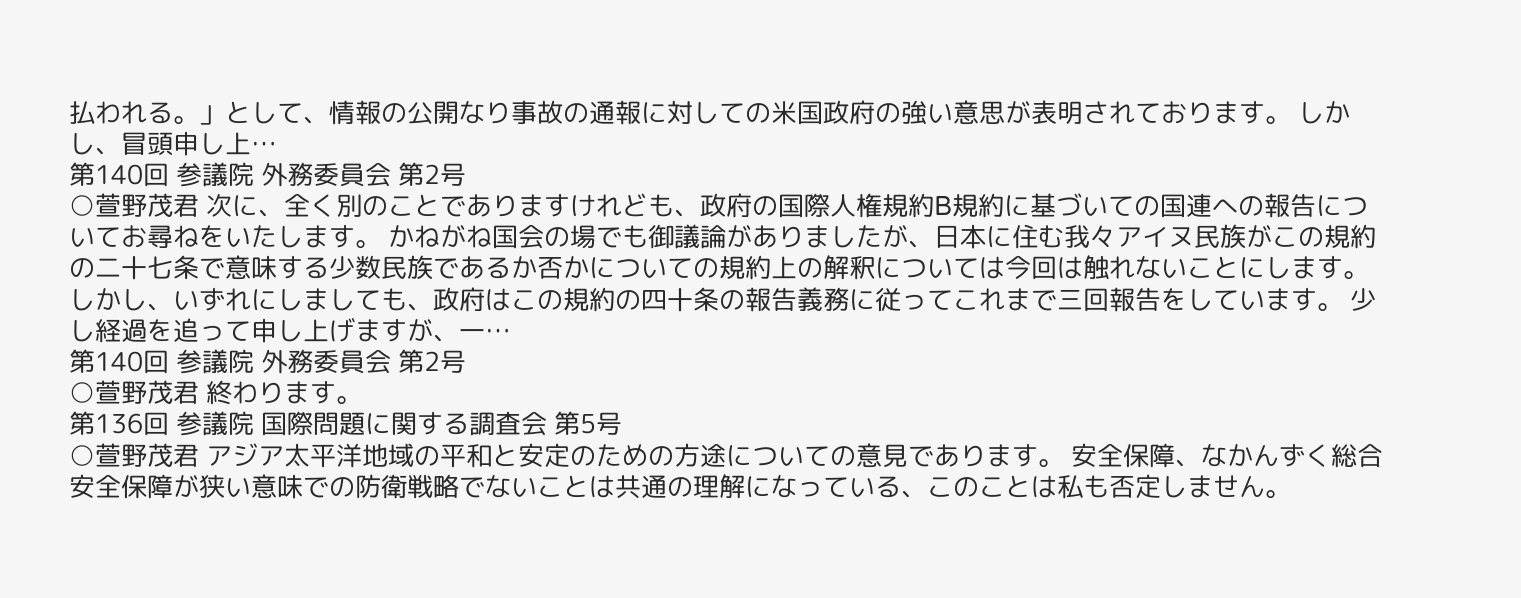払われる。」として、情報の公開なり事故の通報に対しての米国政府の強い意思が表明されております。 しかし、冒頭申し上…
第140回 参議院 外務委員会 第2号
○萱野茂君 次に、全く別のことでありますけれども、政府の国際人権規約B規約に基づいての国連への報告についてお尋ねをいたします。 かねがね国会の場でも御議論がありましたが、日本に住む我々アイヌ民族がこの規約の二十七条で意味する少数民族であるか否かについての規約上の解釈については今回は触れないことにします。 しかし、いずれにしましても、政府はこの規約の四十条の報告義務に従ってこれまで三回報告をしています。 少し経過を追って申し上げますが、一…
第140回 参議院 外務委員会 第2号
○萱野茂君 終わります。
第136回 参議院 国際問題に関する調査会 第5号
○萱野茂君 アジア太平洋地域の平和と安定のための方途についての意見であります。 安全保障、なかんずく総合安全保障が狭い意味での防衛戦略でないことは共通の理解になっている、このことは私も否定しません。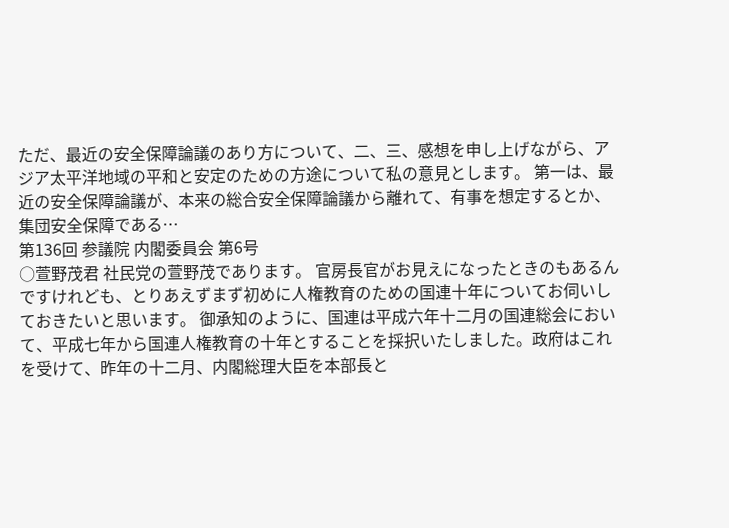ただ、最近の安全保障論議のあり方について、二、三、感想を申し上げながら、アジア太平洋地域の平和と安定のための方途について私の意見とします。 第一は、最近の安全保障論議が、本来の総合安全保障論議から離れて、有事を想定するとか、集団安全保障である…
第136回 参議院 内閣委員会 第6号
○萱野茂君 社民党の萱野茂であります。 官房長官がお見えになったときのもあるんですけれども、とりあえずまず初めに人権教育のための国連十年についてお伺いしておきたいと思います。 御承知のように、国連は平成六年十二月の国連総会において、平成七年から国連人権教育の十年とすることを採択いたしました。政府はこれを受けて、昨年の十二月、内閣総理大臣を本部長と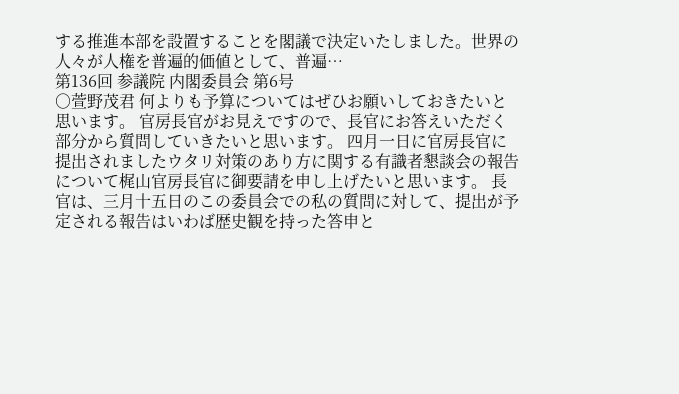する推進本部を設置することを閣議で決定いたしました。世界の人々が人権を普遍的価値として、普遍…
第136回 参議院 内閣委員会 第6号
○萱野茂君 何よりも予算についてはぜひお願いしておきたいと思います。 官房長官がお見えですので、長官にお答えいただく部分から質問していきたいと思います。 四月一日に官房長官に提出されましたウタリ対策のあり方に関する有識者懇談会の報告について梶山官房長官に御要請を申し上げたいと思います。 長官は、三月十五日のこの委員会での私の質問に対して、提出が予定される報告はいわば歴史観を持った答申と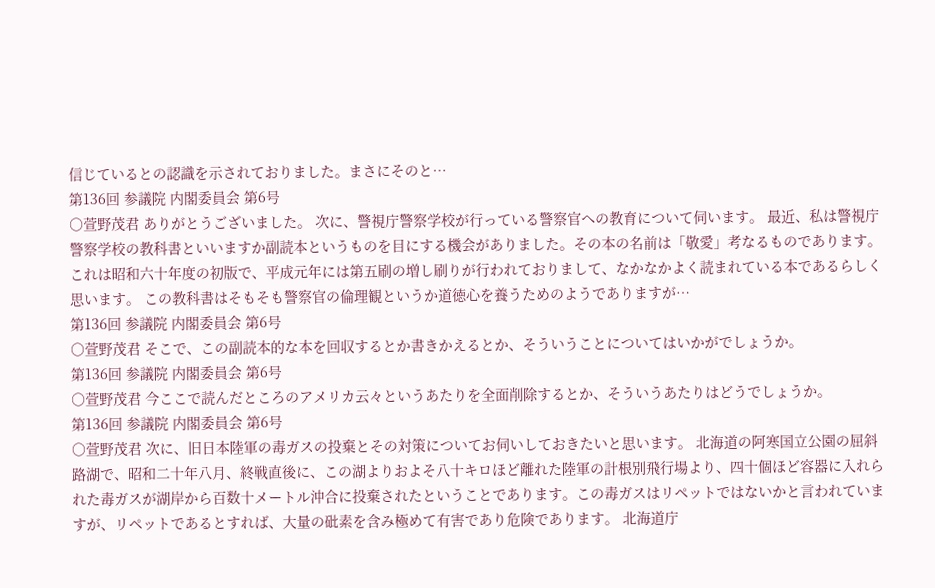信じているとの認識を示されておりました。まさにそのと…
第136回 参議院 内閣委員会 第6号
○萱野茂君 ありがとうございました。 次に、警視庁警察学校が行っている警察官への教育について伺います。 最近、私は警視庁警察学校の教科書といいますか副読本というものを目にする機会がありました。その本の名前は「敬愛」考なるものであります。これは昭和六十年度の初版で、平成元年には第五刷の増し刷りが行われておりまして、なかなかよく読まれている本であるらしく思います。 この教科書はそもそも警察官の倫理観というか道徳心を養うためのようでありますが…
第136回 参議院 内閣委員会 第6号
○萱野茂君 そこで、この副読本的な本を回収するとか書きかえるとか、そういうことについてはいかがでしょうか。
第136回 参議院 内閣委員会 第6号
○萱野茂君 今ここで読んだところのアメリカ云々というあたりを全面削除するとか、そういうあたりはどうでしょうか。
第136回 参議院 内閣委員会 第6号
○萱野茂君 次に、旧日本陸軍の毒ガスの投棄とその対策についてお伺いしておきたいと思います。 北海道の阿寒国立公園の屈斜路湖で、昭和二十年八月、終戦直後に、この湖よりおよそ八十キロほど離れた陸軍の計根別飛行場より、四十個ほど容器に入れられた毒ガスが湖岸から百数十メートル沖合に投棄されたということであります。この毒ガスはリペットではないかと言われていますが、リペットであるとすれば、大量の砒素を含み極めて有害であり危険であります。 北海道庁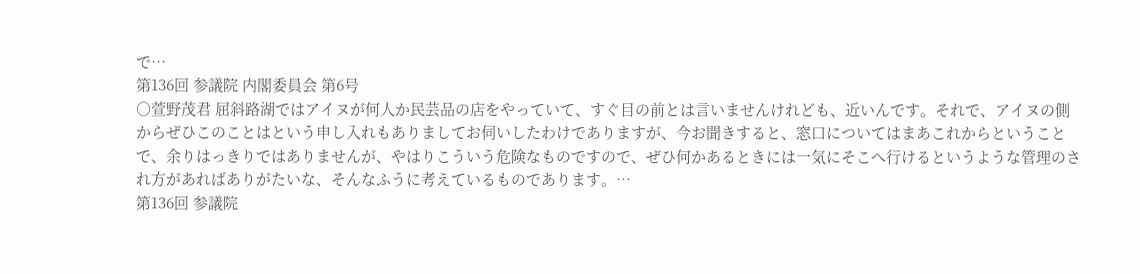で…
第136回 参議院 内閣委員会 第6号
○萱野茂君 屈斜路湖ではアイヌが何人か民芸品の店をやっていて、すぐ目の前とは言いませんけれども、近いんです。それで、アイヌの側からぜひこのことはという申し入れもありましてお伺いしたわけでありますが、今お聞きすると、窓口についてはまあこれからということで、余りはっきりではありませんが、やはりこういう危険なものですので、ぜひ何かあるときには一気にそこへ行けるというような管理のされ方があればありがたいな、そんなふうに考えているものであります。…
第136回 参議院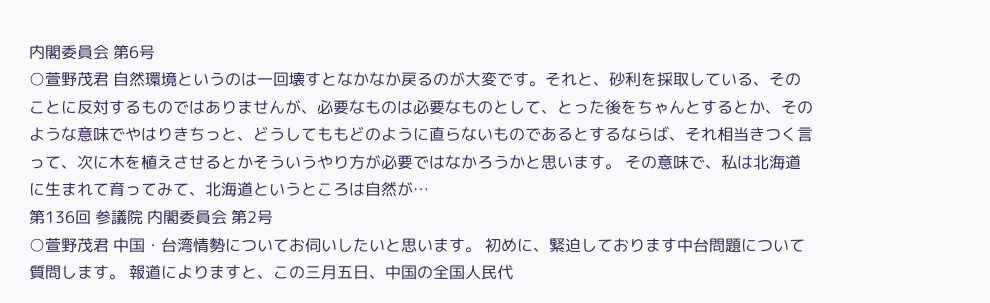内閣委員会 第6号
○萱野茂君 自然環境というのは一回壊すとなかなか戻るのが大変です。それと、砂利を採取している、そのことに反対するものではありませんが、必要なものは必要なものとして、とった後をちゃんとするとか、そのような意味でやはりきちっと、どうしてももどのように直らないものであるとするならば、それ相当きつく言って、次に木を植えさせるとかそういうやり方が必要ではなかろうかと思います。 その意味で、私は北海道に生まれて育ってみて、北海道というところは自然が…
第136回 参議院 内閣委員会 第2号
○萱野茂君 中国・台湾情勢についてお伺いしたいと思います。 初めに、緊迫しております中台問題について質問します。 報道によりますと、この三月五日、中国の全国人民代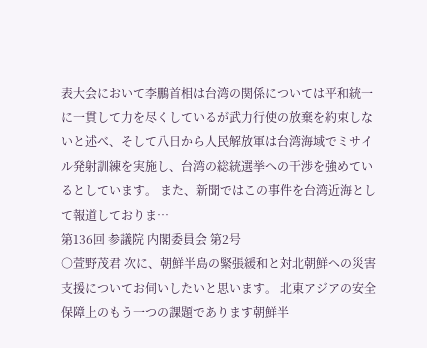表大会において李鵬首相は台湾の関係については平和統一に一貫して力を尽くしているが武力行使の放棄を約束しないと述べ、そして八日から人民解放軍は台湾海域でミサイル発射訓練を実施し、台湾の総統選挙への干渉を強めているとしています。 また、新聞ではこの事件を台湾近海として報道しておりま…
第136回 参議院 内閣委員会 第2号
○萱野茂君 次に、朝鮮半島の緊張緩和と対北朝鮮への災害支援についてお伺いしたいと思います。 北東アジアの安全保障上のもう一つの課題であります朝鮮半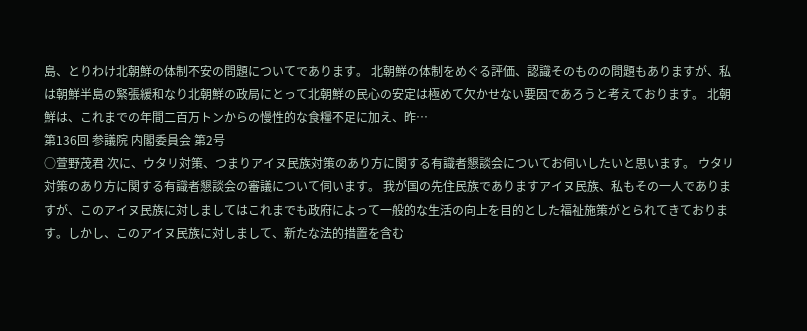島、とりわけ北朝鮮の体制不安の問題についてであります。 北朝鮮の体制をめぐる評価、認識そのものの問題もありますが、私は朝鮮半島の緊張緩和なり北朝鮮の政局にとって北朝鮮の民心の安定は極めて欠かせない要因であろうと考えております。 北朝鮮は、これまでの年間二百万トンからの慢性的な食糧不足に加え、昨…
第136回 参議院 内閣委員会 第2号
○萱野茂君 次に、ウタリ対策、つまりアイヌ民族対策のあり方に関する有識者懇談会についてお伺いしたいと思います。 ウタリ対策のあり方に関する有識者懇談会の審議について伺います。 我が国の先住民族でありますアイヌ民族、私もその一人でありますが、このアイヌ民族に対しましてはこれまでも政府によって一般的な生活の向上を目的とした福祉施策がとられてきております。しかし、このアイヌ民族に対しまして、新たな法的措置を含む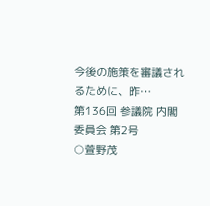今後の施策を審議されるために、昨…
第136回 参議院 内閣委員会 第2号
○萱野茂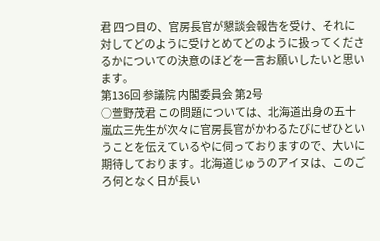君 四つ目の、官房長官が懇談会報告を受け、それに対してどのように受けとめてどのように扱ってくださるかについての決意のほどを一言お願いしたいと思います。
第136回 参議院 内閣委員会 第2号
○萱野茂君 この問題については、北海道出身の五十嵐広三先生が次々に官房長官がかわるたびにぜひということを伝えているやに伺っておりますので、大いに期待しております。北海道じゅうのアイヌは、このごろ何となく日が長い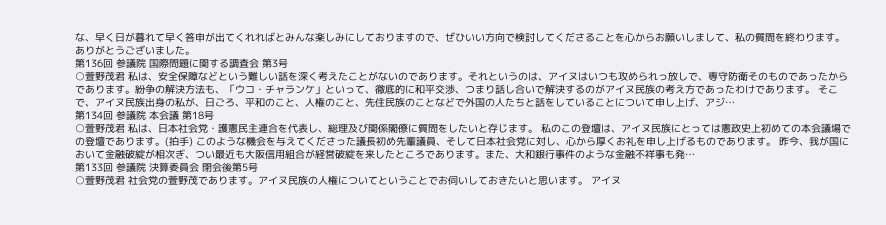な、早く日が暮れて早く答申が出てくれればとみんな楽しみにしておりますので、ぜひいい方向で検討してくださることを心からお願いしまして、私の質問を終わります。 ありがとうございました。
第136回 参議院 国際問題に関する調査会 第3号
○萱野茂君 私は、安全保障などという難しい話を深く考えたことがないのであります。それというのは、アイヌはいつも攻められっ放しで、専守防衛そのものであったからであります。紛争の解決方法も、「ウコ・チャランケ」といって、徹底的に和平交渉、つまり話し合いで解決するのがアイヌ民族の考え方であったわけであります。 そこで、アイヌ民族出身の私が、日ごろ、平和のこと、人権のこと、先住民族のことなどで外国の人たちと話をしていることについて申し上げ、アジ…
第134回 参議院 本会議 第18号
○萱野茂君 私は、日本社会党・護憲民主連合を代表し、総理及び関係閣僚に質問をしたいと存じます。 私のこの登壇は、アイヌ民族にとっては憲政史上初めての本会議場での登壇であります。(拍手) このような機会を与えてくださった議長初め先輩議員、そして日本社会党に対し、心から厚くお礼を申し上げるものであります。 昨今、我が国において金融破綻が相次ぎ、つい最近も大阪信用組合が経営破綻を来したところであります。また、大和銀行事件のような金融不祥事も発…
第133回 参議院 決算委員会 閉会後第5号
○萱野茂君 社会党の萱野茂であります。アイヌ民族の人権についてということでお伺いしておきたいと思います。 アイヌ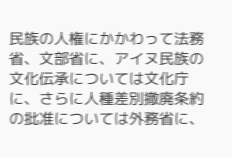民族の人権にかかわって法務省、文部省に、アイヌ民族の文化伝承については文化庁に、さらに人種差別撤廃条約の批准については外務省に、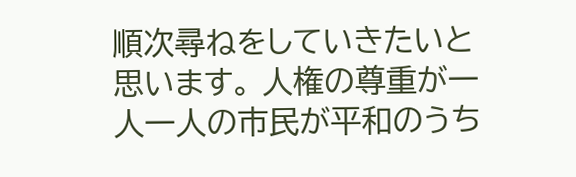順次尋ねをしていきたいと思います。 人権の尊重が一人一人の市民が平和のうち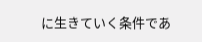に生きていく条件であ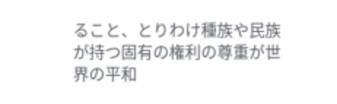ること、とりわけ種族や民族が持つ固有の権利の尊重が世界の平和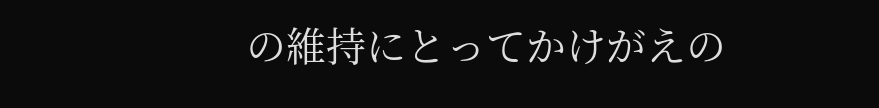の維持にとってかけがえの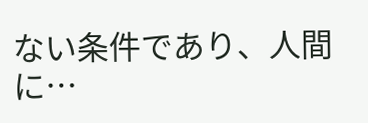ない条件であり、人間に…